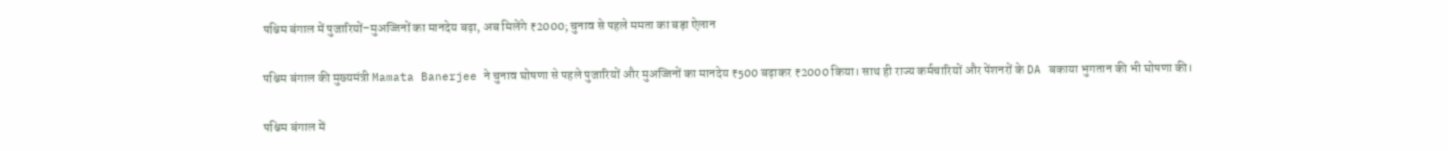पश्चिम बंगाल में पुजारियों–मुअज्जिनों का मानदेय बढ़ा, अब मिलेंगे ₹2000; चुनाव से पहले ममता का बड़ा ऐलान

पश्चिम बंगाल की मुख्यमंत्री Mamata Banerjee ने चुनाव घोषणा से पहले पुजारियों और मुअज्जिनों का मानदेय ₹500 बढ़ाकर ₹2000 किया। साथ ही राज्य कर्मचारियों और पेंशनरों के DA बकाया भुगतान की भी घोषणा की।

पश्चिम बंगाल में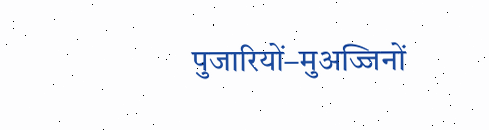पुजारियों–मुअज्जिनों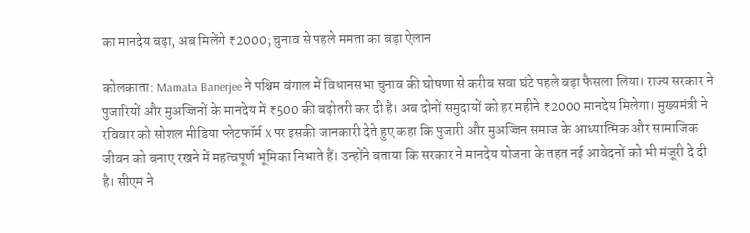का मानदेय बढ़ा, अब मिलेंगे ₹2000; चुनाव से पहले ममता का बड़ा ऐलान

कोलकाता: Mamata Banerjee ने पश्चिम बंगाल में विधानसभा चुनाव की घोषणा से करीब सवा घंटे पहले बड़ा फैसला लिया। राज्य सरकार ने पुजारियों और मुअज्जिनों के मानदेय में ₹500 की बढ़ोतरी कर दी है। अब दोनों समुदायों को हर महीने ₹2000 मानदेय मिलेगा। मुख्यमंत्री ने रविवार को सोशल मीडिया प्लेटफॉर्म X पर इसकी जानकारी देते हुए कहा कि पुजारी और मुअज्जिन समाज के आध्यात्मिक और सामाजिक जीवन को बनाए रखने में महत्वपूर्ण भूमिका निभाते हैं। उन्होंने बताया कि सरकार ने मानदेय योजना के तहत नई आवेदनों को भी मंजूरी दे दी है। सीएम ने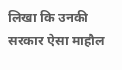लिखा कि उनकी सरकार ऐसा माहौल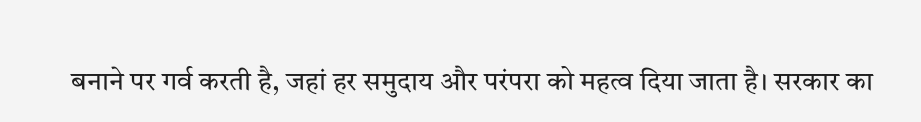बनाने पर गर्व करती है, जहां हर समुदाय और परंपरा को महत्व दिया जाता है। सरकार का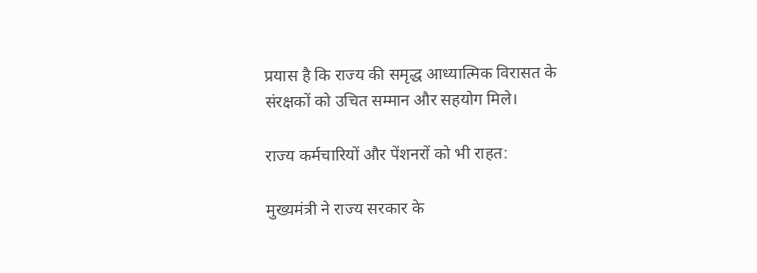प्रयास है कि राज्य की समृद्ध आध्यात्मिक विरासत के संरक्षकों को उचित सम्मान और सहयोग मिले।

राज्य कर्मचारियों और पेंशनरों को भी राहत:

मुख्यमंत्री ने राज्य सरकार के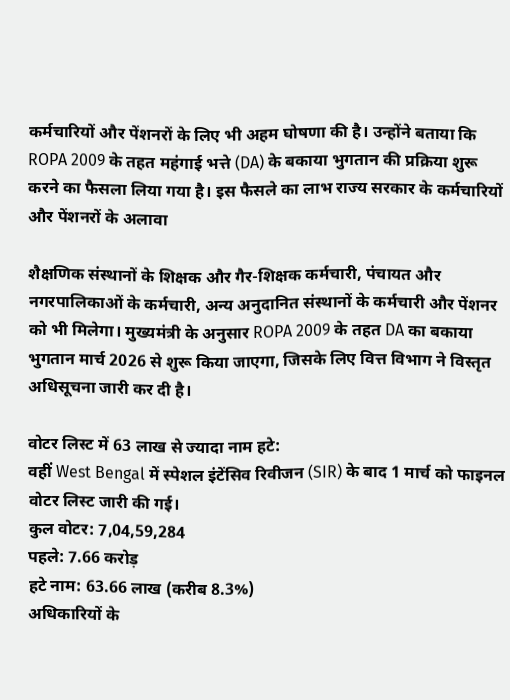कर्मचारियों और पेंशनरों के लिए भी अहम घोषणा की है। उन्होंने बताया कि ROPA 2009 के तहत महंगाई भत्ते (DA) के बकाया भुगतान की प्रक्रिया शुरू करने का फैसला लिया गया है। इस फैसले का लाभ राज्य सरकार के कर्मचारियों और पेंशनरों के अलावा

शैक्षणिक संस्थानों के शिक्षक और गैर-शिक्षक कर्मचारी, पंचायत और नगरपालिकाओं के कर्मचारी, अन्य अनुदानित संस्थानों के कर्मचारी और पेंशनर को भी मिलेगा। मुख्यमंत्री के अनुसार ROPA 2009 के तहत DA का बकाया भुगतान मार्च 2026 से शुरू किया जाएगा, जिसके लिए वित्त विभाग ने विस्तृत अधिसूचना जारी कर दी है।

वोटर लिस्ट में 63 लाख से ज्यादा नाम हटे:
वहीं West Bengal में स्पेशल इंटेंसिव रिवीजन (SIR) के बाद 1 मार्च को फाइनल वोटर लिस्ट जारी की गई।
कुल वोटर: 7,04,59,284
पहले: 7.66 करोड़
हटे नाम: 63.66 लाख (करीब 8.3%)
अधिकारियों के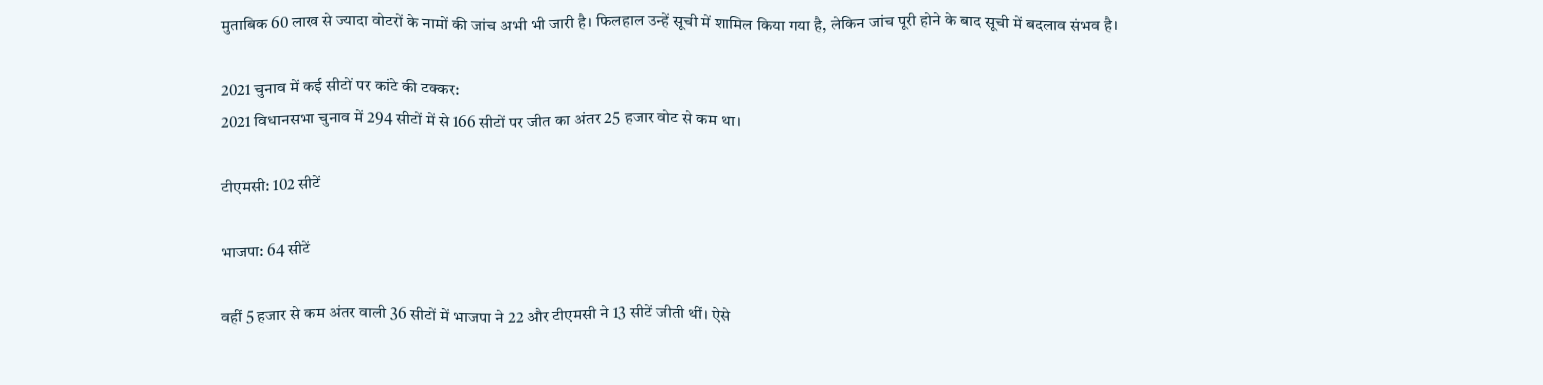मुताबिक 60 लाख से ज्यादा वोटरों के नामों की जांच अभी भी जारी है। फिलहाल उन्हें सूची में शामिल किया गया है, लेकिन जांच पूरी होने के बाद सूची में बदलाव संभव है।

2021 चुनाव में कई सीटों पर कांटे की टक्कर:
2021 विधानसभा चुनाव में 294 सीटों में से 166 सीटों पर जीत का अंतर 25 हजार वोट से कम था।

टीएमसी: 102 सीटें

भाजपा: 64 सीटें

वहीं 5 हजार से कम अंतर वाली 36 सीटों में भाजपा ने 22 और टीएमसी ने 13 सीटें जीती थीं। ऐसे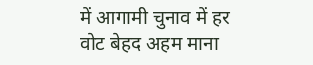में आगामी चुनाव में हर वोट बेहद अहम माना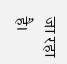जा रहा है।